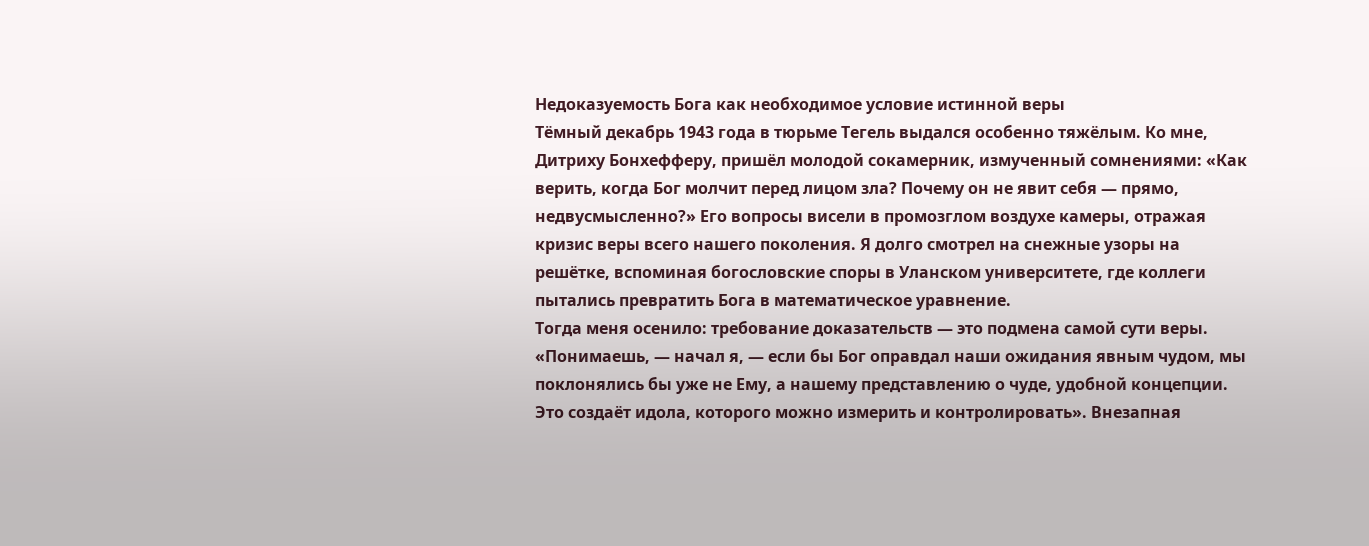Недоказуемость Бога как необходимое условие истинной веры
Тёмный декабрь 1943 года в тюрьме Тегель выдался особенно тяжёлым. Ко мне, Дитриху Бонхефферу, пришёл молодой сокамерник, измученный сомнениями: «Как верить, когда Бог молчит перед лицом зла? Почему он не явит себя — прямо, недвусмысленно?» Его вопросы висели в промозглом воздухе камеры, отражая кризис веры всего нашего поколения. Я долго смотрел на снежные узоры на решётке, вспоминая богословские споры в Уланском университете, где коллеги пытались превратить Бога в математическое уравнение.
Тогда меня осенило: требование доказательств — это подмена самой сути веры. «Понимаешь, — начал я, — если бы Бог оправдал наши ожидания явным чудом, мы поклонялись бы уже не Ему, а нашему представлению о чуде, удобной концепции. Это создаёт идола, которого можно измерить и контролировать». Внезапная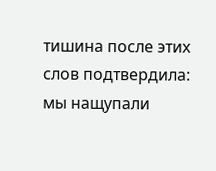тишина после этих слов подтвердила: мы нащупали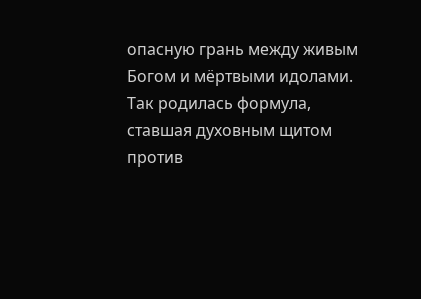опасную грань между живым Богом и мёртвыми идолами. Так родилась формула, ставшая духовным щитом против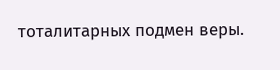тоталитарных подмен веры.